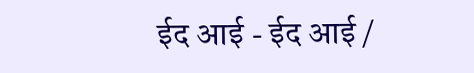ईद आई - ईद आई /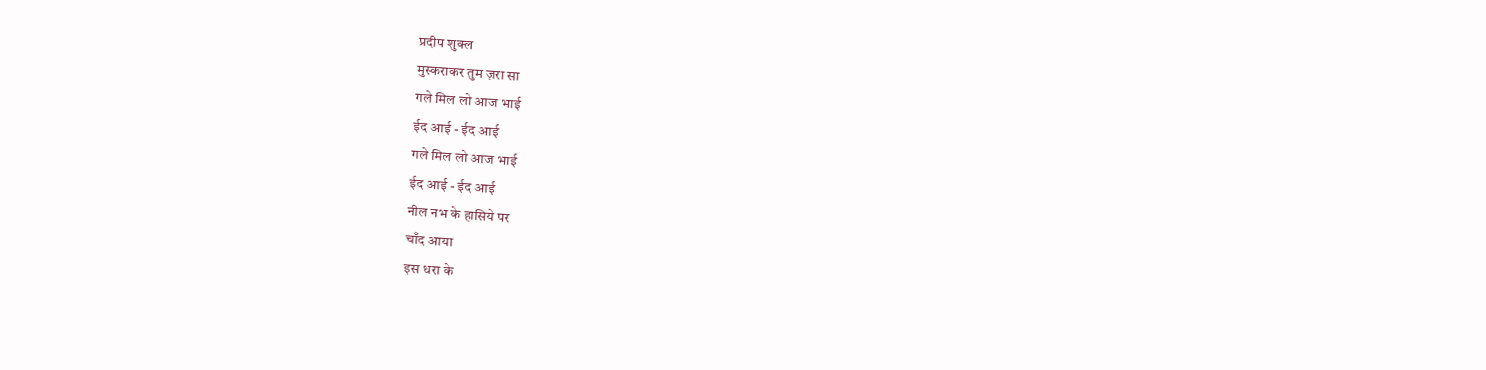प्रदीप शुक्ल
मुस्कराकर तुम ज़रा सा
गले मिल लो आज भाई
ईद आई - ईद आई
गले मिल लो आज भाई
ईद आई - ईद आई
नील नभ के हासिये पर
चाँद आया
इस धरा के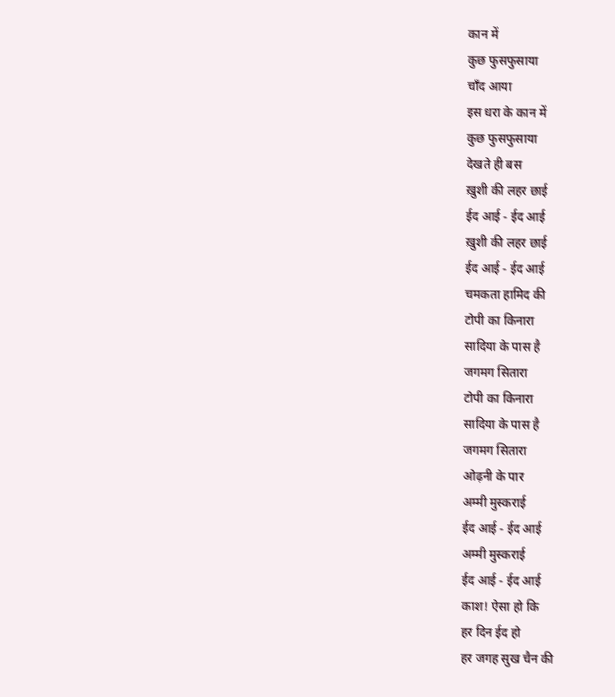कान में
कुछ फुसफुसाया
चाँद आया
इस धरा के कान में
कुछ फुसफुसाया
देखते ही बस
ख़ुशी की लहर छाई
ईद आई - ईद आई
ख़ुशी की लहर छाई
ईद आई - ईद आई
चमकता हामिद की
टोपी का किनारा
सादिया के पास है
जगमग सितारा
टोपी का किनारा
सादिया के पास है
जगमग सितारा
ओढ़नी के पार
अम्मी मुस्कराई
ईद आई - ईद आई
अम्मी मुस्कराई
ईद आई - ईद आई
काश! ऐसा हो कि
हर दिन ईद हो
हर जगह सुख चैन की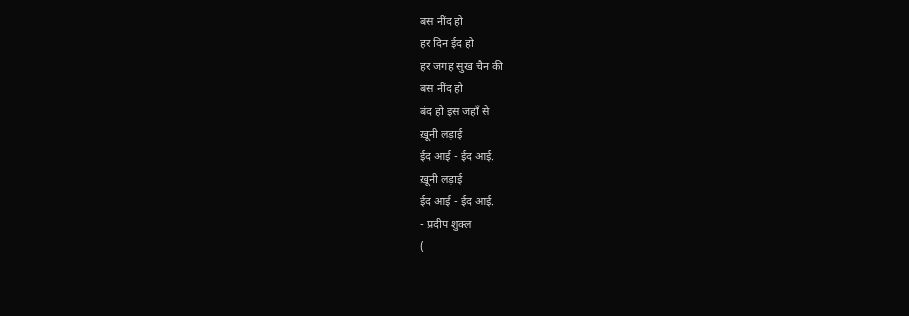बस नींद हो
हर दिन ईद हो
हर जगह सुख चैन की
बस नींद हो
बंद हो इस जहाँ से
ख़ूनी लड़ाई
ईद आई - ईद आई.
ख़ूनी लड़ाई
ईद आई - ईद आई.
- प्रदीप शुक्ल
(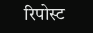रिपोस्ट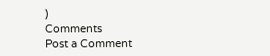)
Comments
Post a Comment